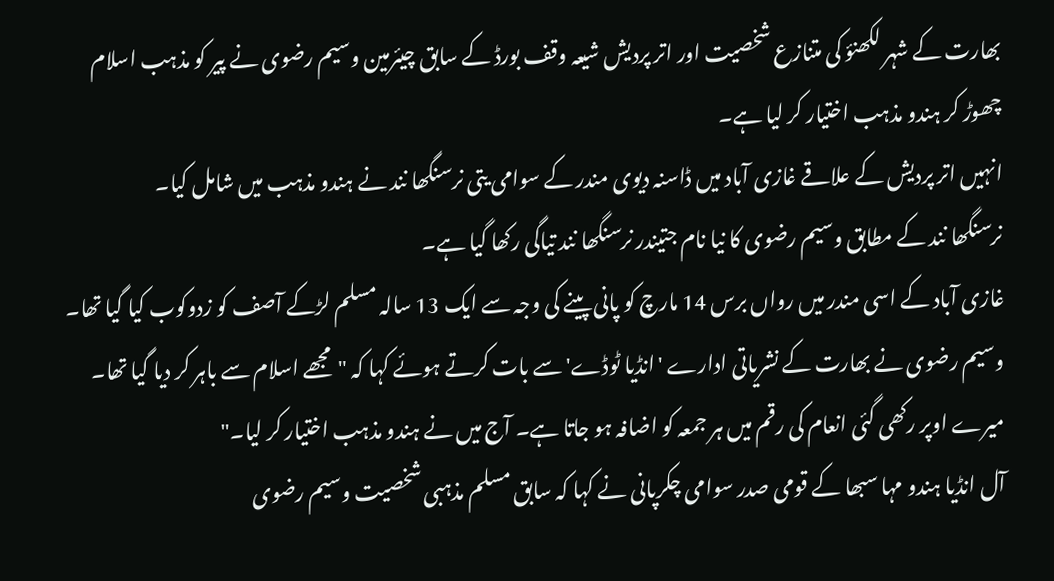بھارت کے شہر لکھنؤ کی متنازع شخصیت اور اتر پردیش شیعہ وقف بورڈ کے سابق چیئرمین وسیم رضوی نے پیر کو مذہب اسلام چھوڑ کر ہندو مذہب اختیار کر لیا ہے۔
انہیں اتر پردیش کے علاقے غازی آباد میں ڈاسنہ دیوی مندر کے سوامی یتی نرسنگھا نند نے ہندو مذہب میں شامل کیا۔
نرسنگھا نند کے مطابق وسیم رضوی کا نیا نام جتیندر نرسنگھا نند تیاگی رکھا گیا ہے۔
غازی آباد کے اسی مندر میں رواں برس 14 مارچ کو پانی پینے کی وجہ سے ایک 13 سالہ مسلم لڑکے آصف کو زدوکوب کیا گیا تھا۔
وسیم رضوی نے بھارت کے نشریاتی ادارے 'انڈیا ٹوڈے' سے بات کرتے ہوئے کہا کہ "مجھے اسلام سے باہر کر دیا گیا تھا۔ میرے اوپر رکھی گئی انعام کی رقم میں ہر جمعہ کو اضافہ ہو جاتا ہے۔ آج میں نے ہندو مذہب اختیار کر لیا۔"
آل انڈیا ہندو مہا سبھا کے قومی صدر سوامی چکرپانی نے کہا کہ سابق مسلم مذہبی شخصیت وسیم رضوی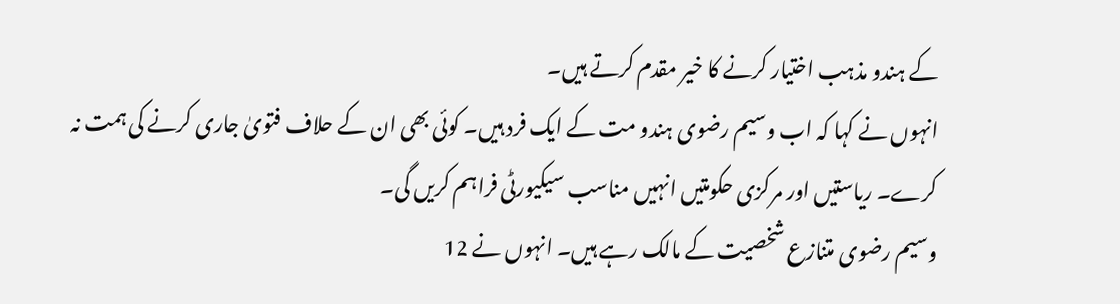کے ہندو مذہب اختیار کرنے کا خیر مقدم کرتے ہیں۔
انہوں نے کہا کہ اب وسیم رضوی ہندو مت کے ایک فرد ہیں۔ کوئی بھی ان کے حلاف فتویٰ جاری کرنے کی ہمت نہ کرے۔ ریاستیں اور مرکزی حکومتیں انہیں مناسب سیکیورٹی فراہم کریں گی۔
وسیم رضوی متنازع شخصیت کے مالک رہے ہیں۔ انہوں نے 12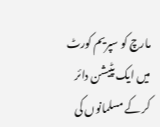مارچ کو سپریم کورٹ میں ایک پٹیشن دائر کر کے مسلمانوں کی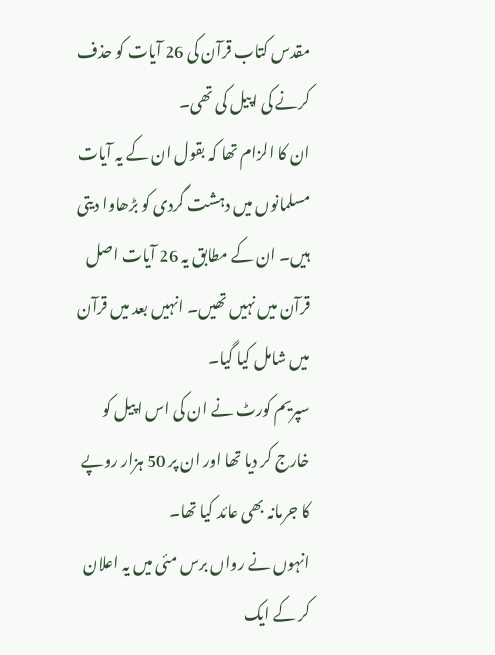مقدس کتاب قرآن کی 26 آیات کو حذف کرنے کی اپیل کی تھی۔
ان کا الزام تھا کہ بقول ان کے یہ آیات مسلمانوں میں دہشت گردی کو بڑھاوا دیتی ہیں۔ ان کے مطابق یہ 26 آیات اصل قرآن میں نہیں تھیں۔ انہیں بعد میں قرآن میں شامل کیا گیا۔
سپریم کورٹ نے ان کی اس اپیل کو خارج کر دیا تھا اور ان پر 50 ہزار روپے کا جرمانہ بھی عائد کیا تھا۔
انہوں نے رواں برس مئی میں یہ اعلان کر کے ایک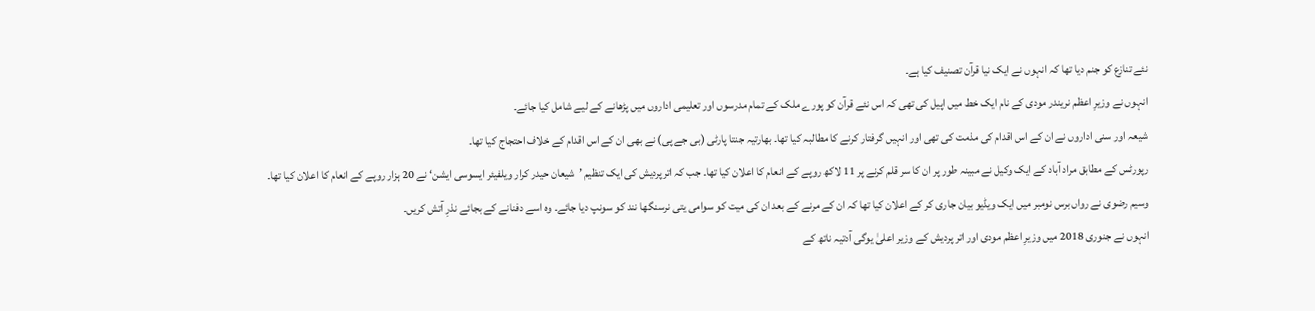نئے تنازع کو جنم دیا تھا کہ انہوں نے ایک نیا قرآن تصنیف کیا ہے۔
انہوں نے وزیرِ اعظم نریندر مودی کے نام ایک خط میں اپیل کی تھی کہ اس نئے قرآن کو پورے ملک کے تمام مدرسوں اور تعلیمی اداروں میں پڑھانے کے لیے شامل کیا جائے۔
شیعہ اور سنی اداروں نے ان کے اس اقدام کی مذمت کی تھی اور انہیں گرفتار کرنے کا مطالبہ کیا تھا۔ بھارتیہ جنتا پارٹی (بی جے پی) نے بھی ان کے اس اقدام کے خلاف احتجاج کیا تھا۔
رپورٹس کے مطابق مراد آباد کے ایک وکیل نے مبینہ طور پر ان کا سر قلم کرنے پر 11 لاکھ روپے کے انعام کا اعلان کیا تھا۔ جب کہ اترپردیش کی ایک تنظیم ’شیعان حیدر کرار ویلفیئر ایسوسی ایشن‘ نے 20 ہزار روپے کے انعام کا اعلان کیا تھا۔
وسیم رضوی نے رواں برس نومبر میں ایک ویڈیو بیان جاری کر کے اعلان کیا تھا کہ ان کے مرنے کے بعد ان کی میت کو سوامی یتی نرسنگھا نند کو سونپ دیا جائے۔ وہ اسے دفنانے کے بجائے نذرِ آتش کریں۔
انہوں نے جنوری 2018 میں وزیرِ اعظم مودی اور اتر پردیش کے وزیر اعلیٰ یوگی آدتیہ ناتھ کے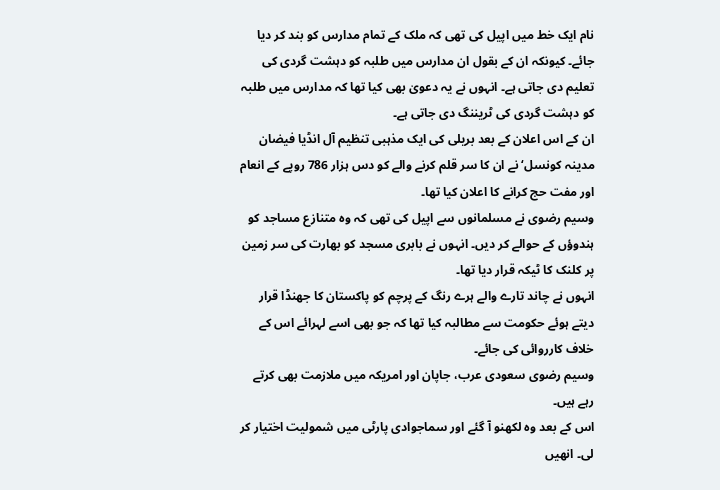نام ایک خط میں اپیل کی تھی کہ ملک کے تمام مدارس کو بند کر دیا جائے۔ کیونکہ ان کے بقول ان مدارس میں طلبہ کو دہشت گردی کی تعلیم دی جاتی ہے۔ انہوں نے یہ دعویٰ بھی کیا تھا کہ مدارس میں طلبہ کو دہشت گردی کی ٹریننگ دی جاتی ہے۔
ان کے اس اعلان کے بعد بریلی کی ایک مذہبی تنظیم آل انڈیا فیضان مدینہ کونسل‘ نے ان کا سر قلم کرنے والے کو دس ہزار 786 روپے کے انعام اور مفت حج کرانے کا اعلان کیا تھا۔
وسیم رضوی نے مسلمانوں سے اپیل کی تھی کہ وہ متنازع مساجد کو ہندوؤں کے حوالے کر دیں۔ انہوں نے بابری مسجد کو بھارت کی سر زمین پر کلنک کا ٹیکہ قرار دیا تھا۔
انہوں نے چاند تارے والے ہرے رنگ کے پرچم کو پاکستان کا جھنڈا قرار دیتے ہوئے حکومت سے مطالبہ کیا تھا کہ جو بھی اسے لہرائے اس کے خلاف کارروائی کی جائے۔
وسیم رضوی سعودی عرب، جاپان اور امریکہ میں ملازمت بھی کرتے رہے ہیں۔
اس کے بعد وہ لکھنو آ گئے اور سماجوادی پارٹی میں شمولیت اختیار کر لی۔ انھیں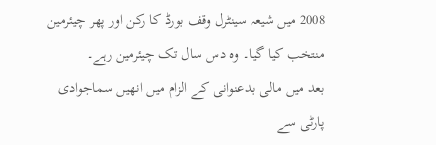2008 میں شیعہ سینٹرل وقف بورڈ کا رکن اور پھر چیئرمین منتخب کیا گیا۔ وہ دس سال تک چیئرمین رہے۔
بعد میں مالی بدعنوانی کے الزام میں انھیں سماجوادی پارٹی سے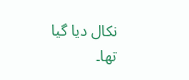نکال دیا گیا تھا۔